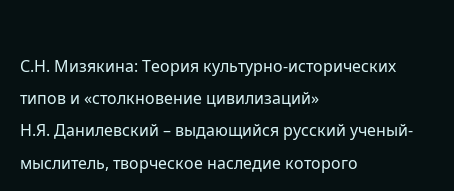С.Н. Мизякина: Теория культурно-исторических типов и «столкновение цивилизаций»
Н.Я. Данилевский – выдающийся русский ученый-мыслитель, творческое наследие которого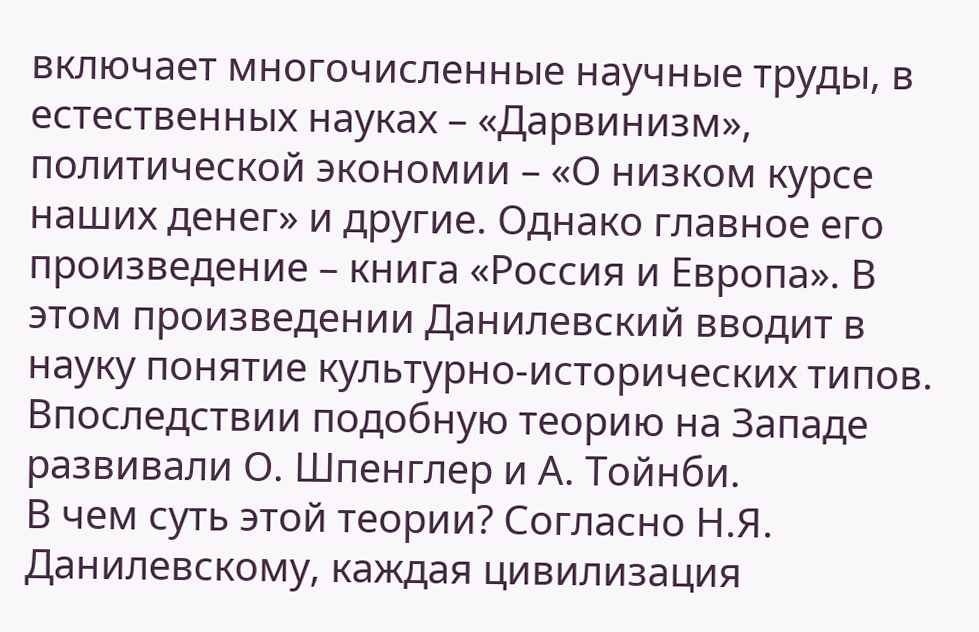включает многочисленные научные труды, в естественных науках – «Дарвинизм», политической экономии – «О низком курсе наших денег» и другие. Однако главное его произведение – книга «Россия и Европа». В этом произведении Данилевский вводит в науку понятие культурно-исторических типов. Впоследствии подобную теорию на Западе развивали О. Шпенглер и А. Тойнби.
В чем суть этой теории? Согласно Н.Я. Данилевскому, каждая цивилизация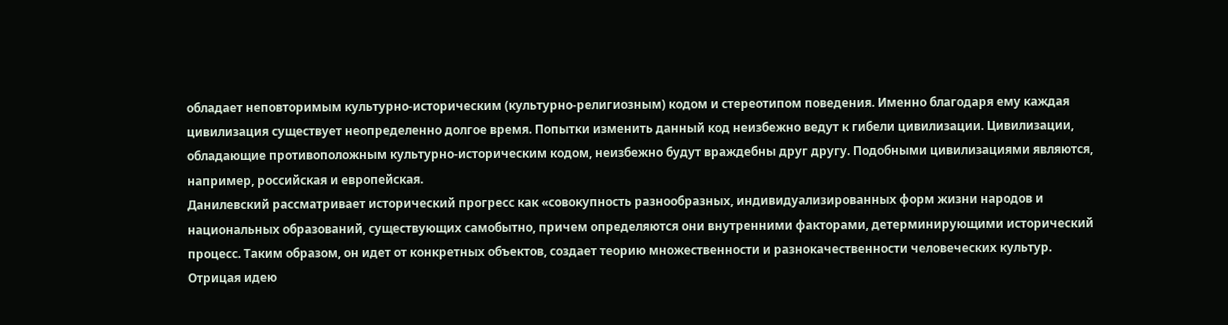обладает неповторимым культурно-историческим (культурно-религиозным) кодом и стереотипом поведения. Именно благодаря ему каждая цивилизация существует неопределенно долгое время. Попытки изменить данный код неизбежно ведут к гибели цивилизации. Цивилизации, обладающие противоположным культурно-историческим кодом, неизбежно будут враждебны друг другу. Подобными цивилизациями являются, например, российская и европейская.
Данилевский рассматривает исторический прогресс как «совокупность разнообразных, индивидуализированных форм жизни народов и национальных образований, существующих самобытно, причем определяются они внутренними факторами, детерминирующими исторический процесс. Таким образом, он идет от конкретных объектов, создает теорию множественности и разнокачественности человеческих культур. Отрицая идею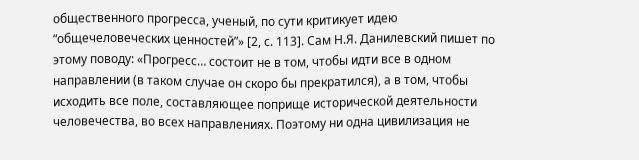общественного прогресса, ученый, по сути критикует идею “общечеловеческих ценностей”» [2, с. 113]. Сам Н.Я. Данилевский пишет по этому поводу: «Прогресс… состоит не в том, чтобы идти все в одном направлении (в таком случае он скоро бы прекратился), а в том, чтобы исходить все поле, составляющее поприще исторической деятельности человечества, во всех направлениях. Поэтому ни одна цивилизация не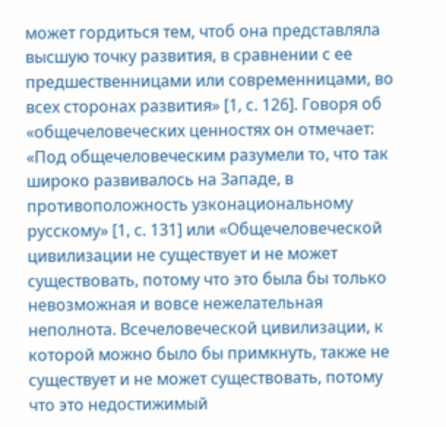может гордиться тем, чтоб она представляла высшую точку развития, в сравнении с ее предшественницами или современницами, во всех сторонах развития» [1, с. 126]. Говоря об «общечеловеческих ценностях он отмечает: «Под общечеловеческим разумели то, что так широко развивалось на Западе, в противоположность узконациональному русскому» [1, с. 131] или «Общечеловеческой цивилизации не существует и не может существовать, потому что это была бы только невозможная и вовсе нежелательная неполнота. Всечеловеческой цивилизации, к которой можно было бы примкнуть, также не существует и не может существовать, потому что это недостижимый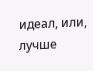идеал, или, лучше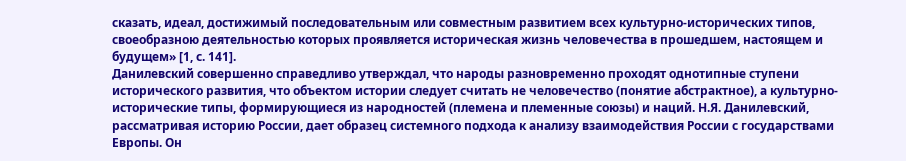сказать, идеал, достижимый последовательным или совместным развитием всех культурно-исторических типов, своеобразною деятельностью которых проявляется историческая жизнь человечества в прошедшем, настоящем и будущем» [1, с. 141].
Данилевский совершенно справедливо утверждал, что народы разновременно проходят однотипные ступени исторического развития, что объектом истории следует считать не человечество (понятие абстрактное), а культурно-исторические типы, формирующиеся из народностей (племена и племенные союзы) и наций. Н.Я. Данилевский, рассматривая историю России, дает образец системного подхода к анализу взаимодействия России с государствами Европы. Он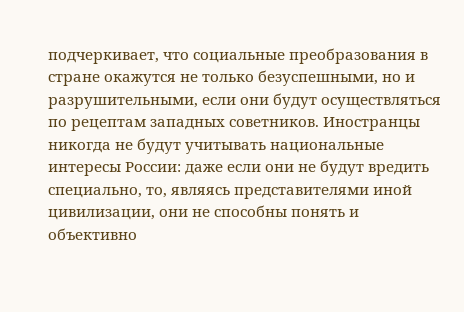подчеркивает, что социальные преобразования в стране окажутся не только безуспешными, но и разрушительными, если они будут осуществляться по рецептам западных советников. Иностранцы никогда не будут учитывать национальные интересы России: даже если они не будут вредить специально, то, являясь представителями иной цивилизации, они не способны понять и объективно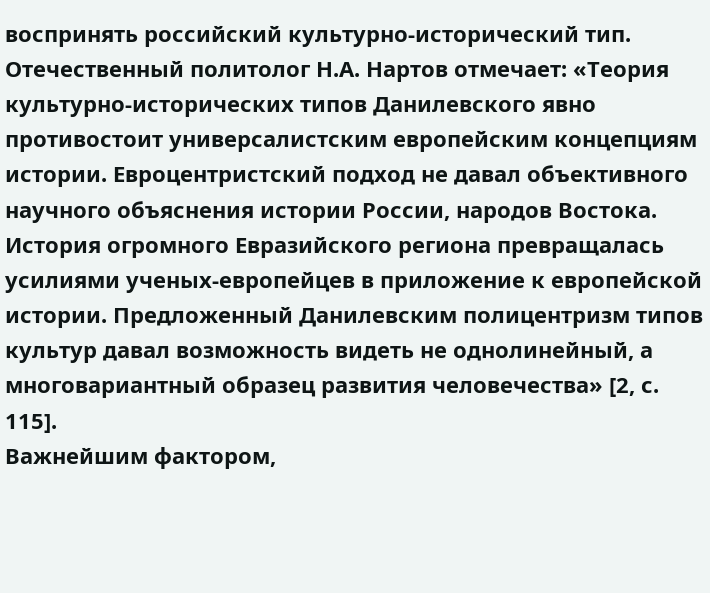воспринять российский культурно-исторический тип.
Отечественный политолог Н.А. Нартов отмечает: «Теория культурно-исторических типов Данилевского явно противостоит универсалистским европейским концепциям истории. Евроцентристский подход не давал объективного научного объяснения истории России, народов Востока. История огромного Евразийского региона превращалась усилиями ученых-европейцев в приложение к европейской истории. Предложенный Данилевским полицентризм типов культур давал возможность видеть не однолинейный, а многовариантный образец развития человечества» [2, с. 115].
Важнейшим фактором,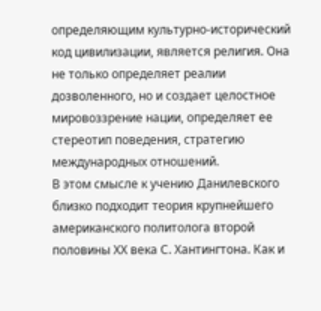определяющим культурно-исторический код цивилизации, является религия. Она не только определяет реалии дозволенного, но и создает целостное мировоззрение нации, определяет ее стереотип поведения, стратегию международных отношений.
В этом смысле к учению Данилевского близко подходит теория крупнейшего американского политолога второй половины ХХ века С. Хантингтона. Как и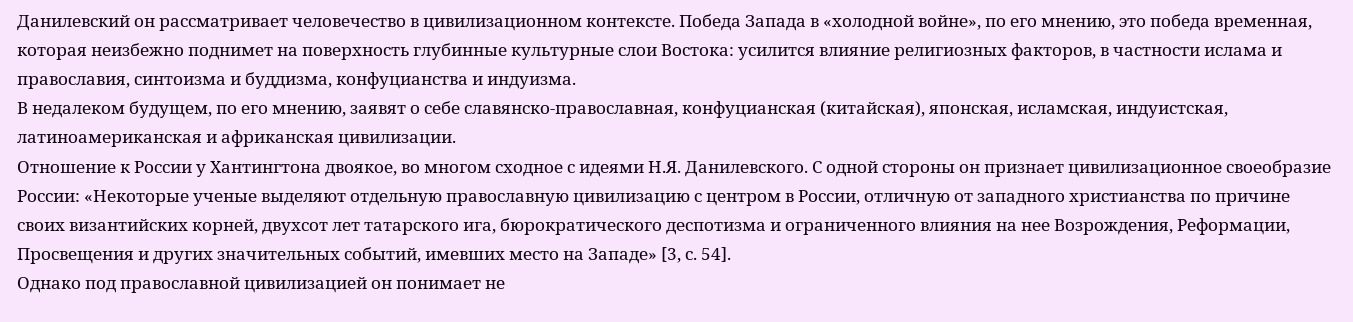Данилевский он рассматривает человечество в цивилизационном контексте. Победа Запада в «холодной войне», по его мнению, это победа временная, которая неизбежно поднимет на поверхность глубинные культурные слои Востока: усилится влияние религиозных факторов, в частности ислама и православия, синтоизма и буддизма, конфуцианства и индуизма.
В недалеком будущем, по его мнению, заявят о себе славянско-православная, конфуцианская (китайская), японская, исламская, индуистская, латиноамериканская и африканская цивилизации.
Отношение к России у Хантингтона двоякое, во многом сходное с идеями Н.Я. Данилевского. С одной стороны он признает цивилизационное своеобразие России: «Некоторые ученые выделяют отдельную православную цивилизацию с центром в России, отличную от западного христианства по причине своих византийских корней, двухсот лет татарского ига, бюрократического деспотизма и ограниченного влияния на нее Возрождения, Реформации, Просвещения и других значительных событий, имевших место на Западе» [3, с. 54].
Однако под православной цивилизацией он понимает не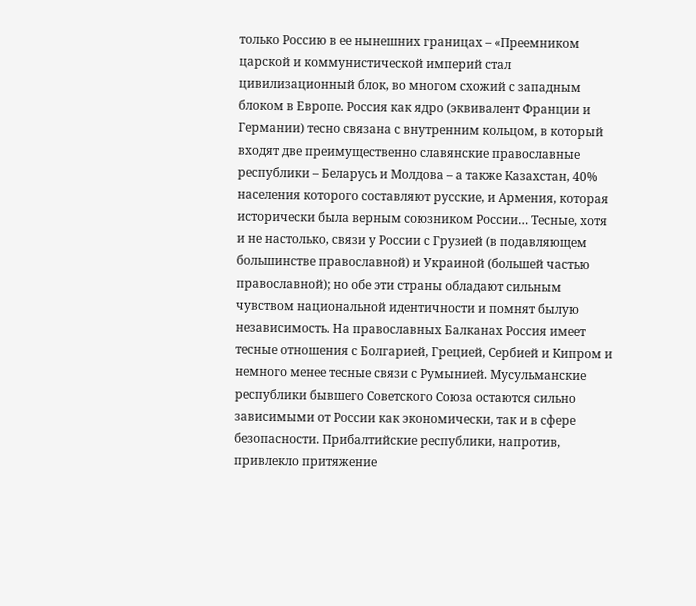только Россию в ее нынешних границах – «Преемником царской и коммунистической империй стал цивилизационный блок, во многом схожий с западным блоком в Европе. Россия как ядро (эквивалент Франции и Германии) тесно связана с внутренним кольцом, в который входят две преимущественно славянские православные республики – Беларусь и Молдова – а также Казахстан, 40% населения которого составляют русские, и Армения, которая исторически была верным союзником России… Тесные, хотя и не настолько, связи у России с Грузией (в подавляющем большинстве православной) и Украиной (большей частью православной); но обе эти страны обладают сильным чувством национальной идентичности и помнят былую независимость. На православных Балканах Россия имеет тесные отношения с Болгарией, Грецией, Сербией и Кипром и немного менее тесные связи с Румынией. Мусульманские республики бывшего Советского Союза остаются сильно зависимыми от России как экономически, так и в сфере безопасности. Прибалтийские республики, напротив, привлекло притяжение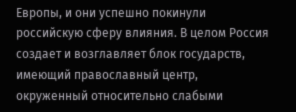Европы, и они успешно покинули российскую сферу влияния. В целом Россия создает и возглавляет блок государств, имеющий православный центр, окруженный относительно слабыми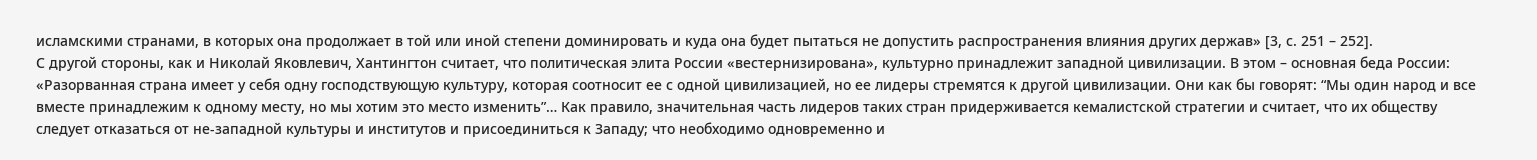исламскими странами, в которых она продолжает в той или иной степени доминировать и куда она будет пытаться не допустить распространения влияния других держав» [3, с. 251 – 252].
С другой стороны, как и Николай Яковлевич, Хантингтон считает, что политическая элита России «вестернизирована», культурно принадлежит западной цивилизации. В этом – основная беда России: «Разорванная страна имеет у себя одну господствующую культуру, которая соотносит ее с одной цивилизацией, но ее лидеры стремятся к другой цивилизации. Они как бы говорят: “Мы один народ и все вместе принадлежим к одному месту, но мы хотим это место изменить”… Как правило, значительная часть лидеров таких стран придерживается кемалистской стратегии и считает, что их обществу следует отказаться от не-западной культуры и институтов и присоединиться к Западу; что необходимо одновременно и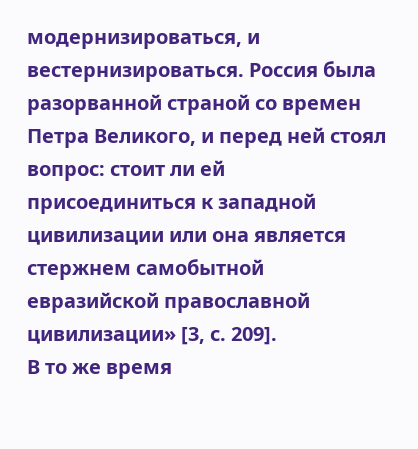модернизироваться, и вестернизироваться. Россия была разорванной страной со времен Петра Великого, и перед ней стоял вопрос: стоит ли ей присоединиться к западной цивилизации или она является стержнем самобытной евразийской православной цивилизации» [3, с. 209].
В то же время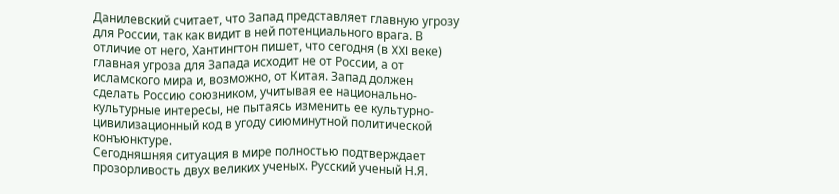Данилевский считает, что Запад представляет главную угрозу для России, так как видит в ней потенциального врага. В отличие от него, Хантингтон пишет, что сегодня (в XXI веке) главная угроза для Запада исходит не от России, а от исламского мира и, возможно, от Китая. Запад должен сделать Россию союзником, учитывая ее национально-культурные интересы, не пытаясь изменить ее культурно-цивилизационный код в угоду сиюминутной политической конъюнктуре.
Сегодняшняя ситуация в мире полностью подтверждает прозорливость двух великих ученых. Русский ученый Н.Я.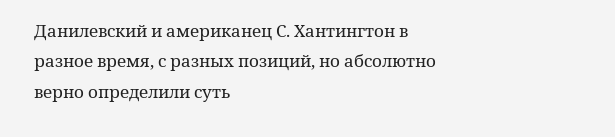Данилевский и американец С. Хантингтон в разное время, с разных позиций, но абсолютно верно определили суть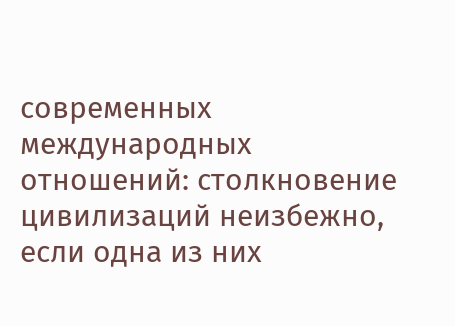современных международных отношений: столкновение цивилизаций неизбежно, если одна из них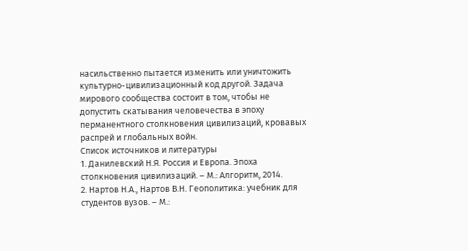насильственно пытается изменить или уничтожить культурно-цивилизационный код другой. Задача мирового сообщества состоит в том, чтобы не допустить скатывания человечества в эпоху перманентного столкновения цивилизаций, кровавых распрей и глобальных войн.
Список источников и литературы
1. Данилевский Н.Я. Россия и Европа. Эпоха столкновения цивилизаций. – М.: Алгоритм, 2014.
2. Нартов Н.А., Нартов В.Н. Геополитика: учебник для студентов вузов. – М.: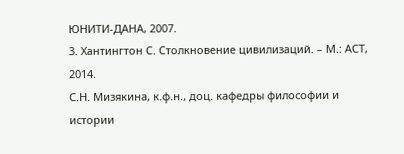ЮНИТИ-ДАНА, 2007.
3. Хантингтон С. Столкновение цивилизаций. – М.: АСТ, 2014.
С.Н. Мизякина, к.ф.н., доц. кафедры философии и истории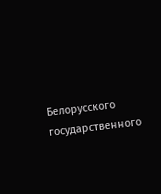Белорусского государственного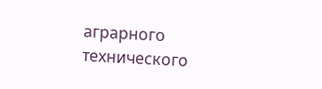аграрного технического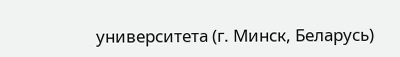университета (г. Минск, Беларусь)